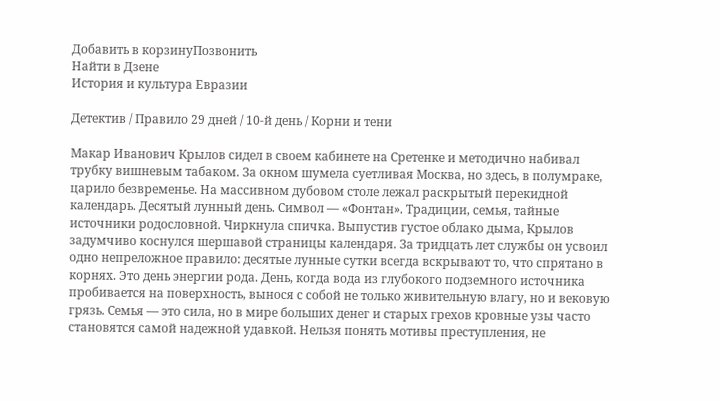Добавить в корзинуПозвонить
Найти в Дзене
История и культура Евразии

Детектив / Правило 29 дней / 10-й день / Корни и тени

Макар Иванович Крылов сидел в своем кабинете на Сретенке и методично набивал трубку вишневым табаком. За окном шумела суетливая Москва, но здесь, в полумраке, царило безвременье. На массивном дубовом столе лежал раскрытый перекидной календарь. Десятый лунный день. Символ — «Фонтан». Традиции, семья, тайные источники родословной. Чиркнула спичка. Выпустив густое облако дыма, Крылов задумчиво коснулся шершавой страницы календаря. За тридцать лет службы он усвоил одно непреложное правило: десятые лунные сутки всегда вскрывают то, что спрятано в корнях. Это день энергии рода. День, когда вода из глубокого подземного источника пробивается на поверхность, вынося с собой не только живительную влагу, но и вековую грязь. Семья — это сила, но в мире больших денег и старых грехов кровные узы часто становятся самой надежной удавкой. Нельзя понять мотивы преступления, не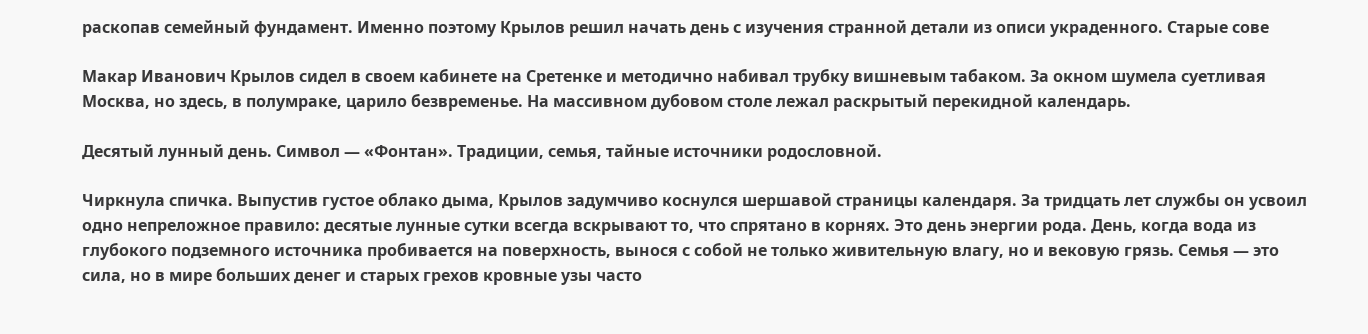раскопав семейный фундамент. Именно поэтому Крылов решил начать день с изучения странной детали из описи украденного. Старые сове

Макар Иванович Крылов сидел в своем кабинете на Сретенке и методично набивал трубку вишневым табаком. За окном шумела суетливая Москва, но здесь, в полумраке, царило безвременье. На массивном дубовом столе лежал раскрытый перекидной календарь.

Десятый лунный день. Символ — «Фонтан». Традиции, семья, тайные источники родословной.

Чиркнула спичка. Выпустив густое облако дыма, Крылов задумчиво коснулся шершавой страницы календаря. За тридцать лет службы он усвоил одно непреложное правило: десятые лунные сутки всегда вскрывают то, что спрятано в корнях. Это день энергии рода. День, когда вода из глубокого подземного источника пробивается на поверхность, вынося с собой не только живительную влагу, но и вековую грязь. Семья — это сила, но в мире больших денег и старых грехов кровные узы часто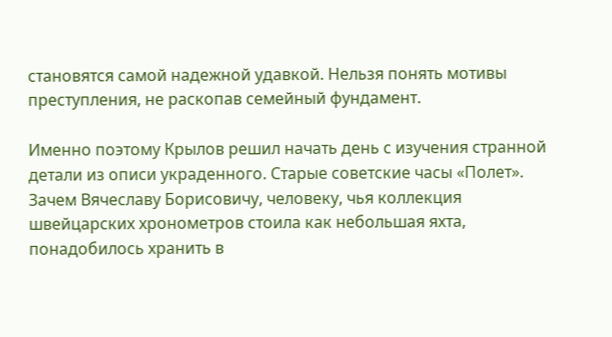становятся самой надежной удавкой. Нельзя понять мотивы преступления, не раскопав семейный фундамент.

Именно поэтому Крылов решил начать день с изучения странной детали из описи украденного. Старые советские часы «Полет». Зачем Вячеславу Борисовичу, человеку, чья коллекция швейцарских хронометров стоила как небольшая яхта, понадобилось хранить в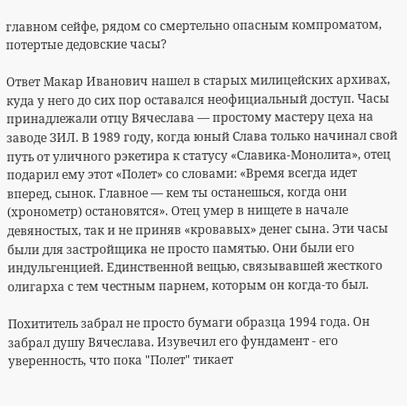главном сейфе, рядом со смертельно опасным компроматом, потертые дедовские часы?

Ответ Макар Иванович нашел в старых милицейских архивах, куда у него до сих пор оставался неофициальный доступ. Часы принадлежали отцу Вячеслава — простому мастеру цеха на заводе ЗИЛ. В 1989 году, когда юный Слава только начинал свой путь от уличного рэкетира к статусу «Славика-Монолита», отец подарил ему этот «Полет» со словами: «Время всегда идет вперед, сынок. Главное — кем ты останешься, когда они (хронометр) остановятся». Отец умер в нищете в начале девяностых, так и не приняв «кровавых» денег сына. Эти часы были для застройщика не просто памятью. Они были его индульгенцией. Единственной вещью, связывавшей жесткого олигарха с тем честным парнем, которым он когда-то был.

Похититель забрал не просто бумаги образца 1994 года. Он забрал душу Вячеслава. Изувечил его фундамент - его уверенность, что пока "Полет" тикает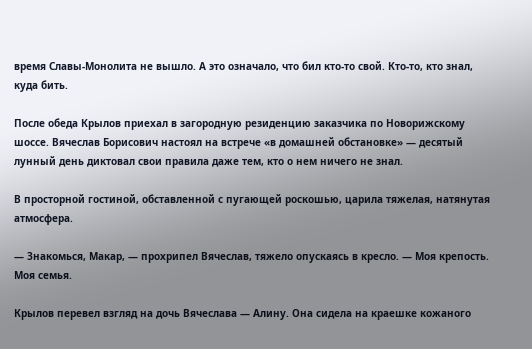время Славы-Монолита не вышло. А это означало, что бил кто-то свой. Кто-то, кто знал, куда бить.

После обеда Крылов приехал в загородную резиденцию заказчика по Новорижскому шоссе. Вячеслав Борисович настоял на встрече «в домашней обстановке» — десятый лунный день диктовал свои правила даже тем, кто о нем ничего не знал.

В просторной гостиной, обставленной с пугающей роскошью, царила тяжелая, натянутая атмосфера.

— Знакомься, Макар, — прохрипел Вячеслав, тяжело опускаясь в кресло. — Моя крепость. Моя семья.

Крылов перевел взгляд на дочь Вячеслава — Алину. Она сидела на краешке кожаного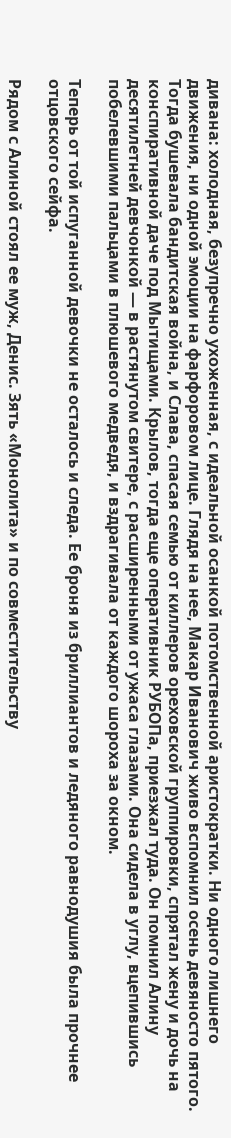дивана: холодная, безупречно ухоженная, с идеальной осанкой потомственной аристократки. Ни одного лишнего движения, ни одной эмоции на фарфоровом лице. Глядя на нее, Макар Иванович живо вспомнил осень девяносто пятого. Тогда бушевала бандитская война, и Слава, спасая семью от киллеров ореховской группировки, спрятал жену и дочь на конспиративной даче под Мытищами. Крылов, тогда еще оперативник РУБОПа, приезжал туда. Он помнил Алину десятилетней девчонкой — в растянутом свитере, с расширенными от ужаса глазами. Она сидела в углу, вцепившись побелевшими пальцами в плюшевого медведя, и вздрагивала от каждого шороха за окном.

Теперь от той испуганной девочки не осталось и следа. Ее броня из бриллиантов и ледяного равнодушия была прочнее отцовского сейфа.

Рядом с Алиной стоял ее муж, Денис. Зять «Монолита» и по совместительству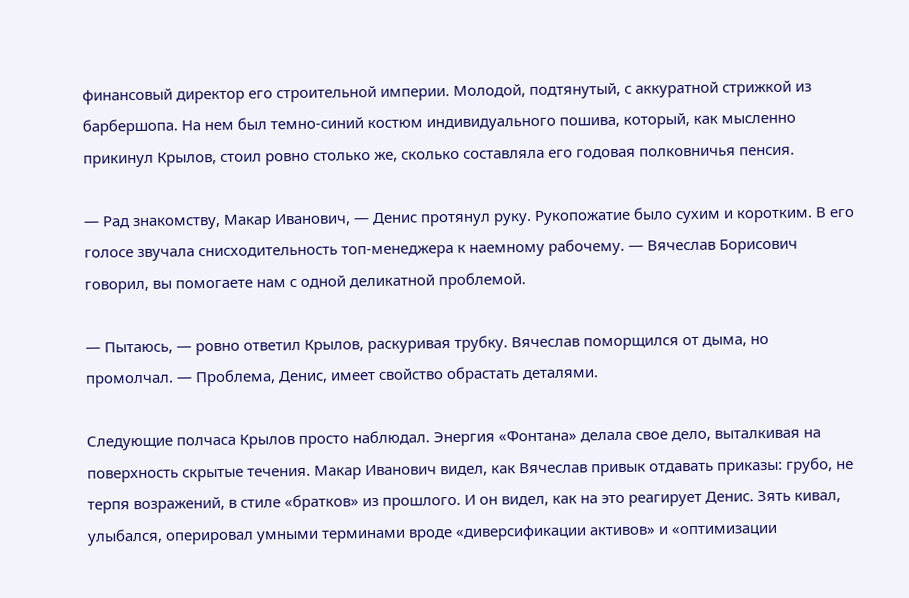финансовый директор его строительной империи. Молодой, подтянутый, с аккуратной стрижкой из барбершопа. На нем был темно-синий костюм индивидуального пошива, который, как мысленно прикинул Крылов, стоил ровно столько же, сколько составляла его годовая полковничья пенсия.

— Рад знакомству, Макар Иванович, — Денис протянул руку. Рукопожатие было сухим и коротким. В его голосе звучала снисходительность топ-менеджера к наемному рабочему. — Вячеслав Борисович говорил, вы помогаете нам с одной деликатной проблемой.

— Пытаюсь, — ровно ответил Крылов, раскуривая трубку. Вячеслав поморщился от дыма, но промолчал. — Проблема, Денис, имеет свойство обрастать деталями.

Следующие полчаса Крылов просто наблюдал. Энергия «Фонтана» делала свое дело, выталкивая на поверхность скрытые течения. Макар Иванович видел, как Вячеслав привык отдавать приказы: грубо, не терпя возражений, в стиле «братков» из прошлого. И он видел, как на это реагирует Денис. Зять кивал, улыбался, оперировал умными терминами вроде «диверсификации активов» и «оптимизации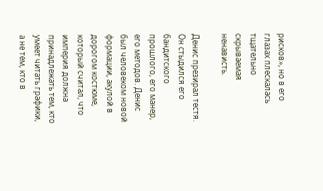рисков», но в его глазах плескалась тщательно скрываемая ненависть.

Денис презирал тестя. Он стыдился его бандитского прошлого, его манер, его методов. Денис был человеком новой формации, акулой в дорогом костюме, который считал, что империя должна принадлежать тем, кто умеет читать графики, а не тем, кто в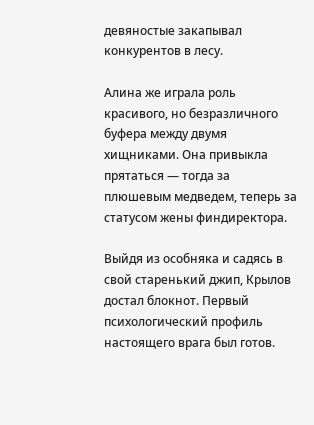девяностые закапывал конкурентов в лесу.

Алина же играла роль красивого, но безразличного буфера между двумя хищниками. Она привыкла прятаться — тогда за плюшевым медведем, теперь за статусом жены финдиректора.

Выйдя из особняка и садясь в свой старенький джип, Крылов достал блокнот. Первый психологический профиль настоящего врага был готов.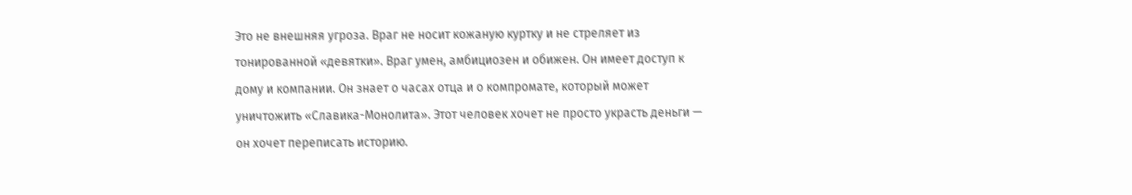Это не внешняя угроза. Враг не носит кожаную куртку и не стреляет из тонированной «девятки». Враг умен, амбициозен и обижен. Он имеет доступ к дому и компании. Он знает о часах отца и о компромате, который может уничтожить «Славика-Монолита». Этот человек хочет не просто украсть деньги — он хочет переписать историю.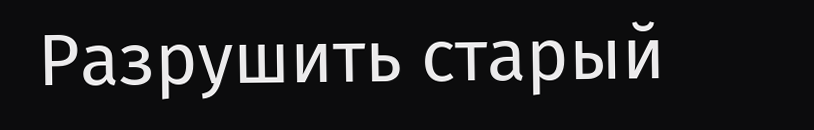Разрушить старый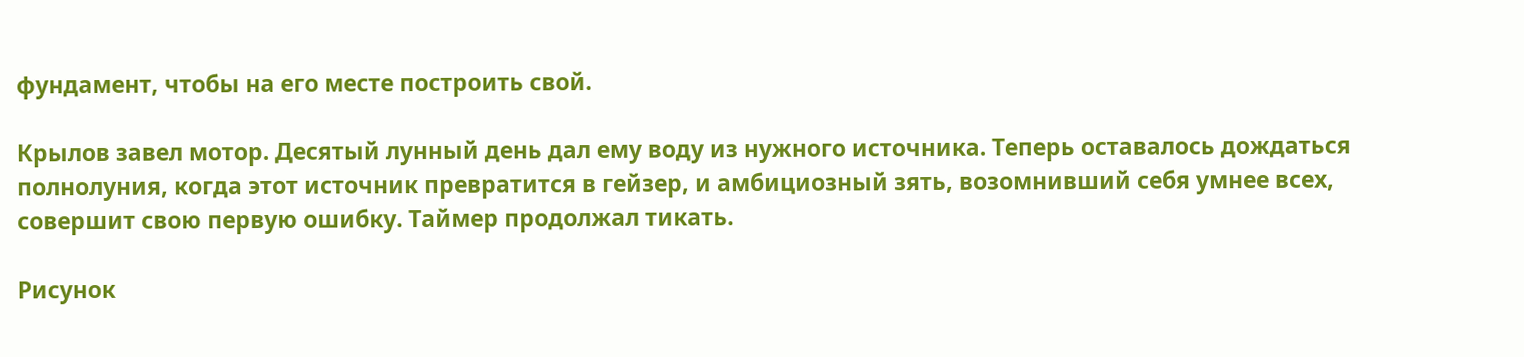фундамент, чтобы на его месте построить свой.

Крылов завел мотор. Десятый лунный день дал ему воду из нужного источника. Теперь оставалось дождаться полнолуния, когда этот источник превратится в гейзер, и амбициозный зять, возомнивший себя умнее всех, совершит свою первую ошибку. Таймер продолжал тикать.

Рисунок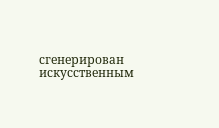сгенерирован искусственным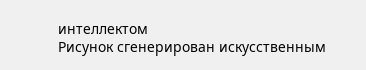интеллектом
Рисунок сгенерирован искусственным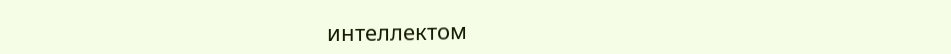интеллектом